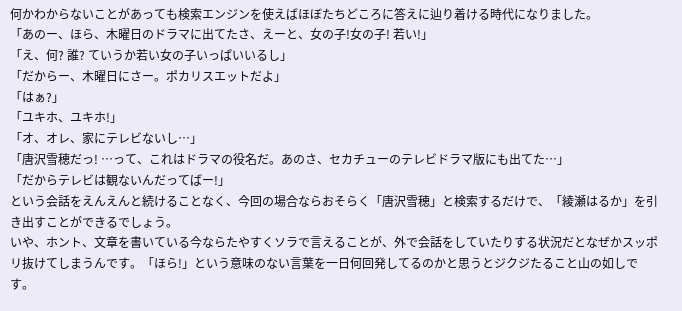何かわからないことがあっても検索エンジンを使えばほぼたちどころに答えに辿り着ける時代になりました。
「あのー、ほら、木曜日のドラマに出てたさ、えーと、女の子!女の子! 若い!」
「え、何? 誰? ていうか若い女の子いっぱいいるし」
「だからー、木曜日にさー。ポカリスエットだよ」
「はぁ?」
「ユキホ、ユキホ!」
「オ、オレ、家にテレビないし…」
「唐沢雪穂だっ! …って、これはドラマの役名だ。あのさ、セカチューのテレビドラマ版にも出てた…」
「だからテレビは観ないんだってばー!」
という会話をえんえんと続けることなく、今回の場合ならおそらく「唐沢雪穂」と検索するだけで、「綾瀬はるか」を引き出すことができるでしょう。
いや、ホント、文章を書いている今ならたやすくソラで言えることが、外で会話をしていたりする状況だとなぜかスッポリ抜けてしまうんです。「ほら!」という意味のない言葉を一日何回発してるのかと思うとジクジたること山の如しです。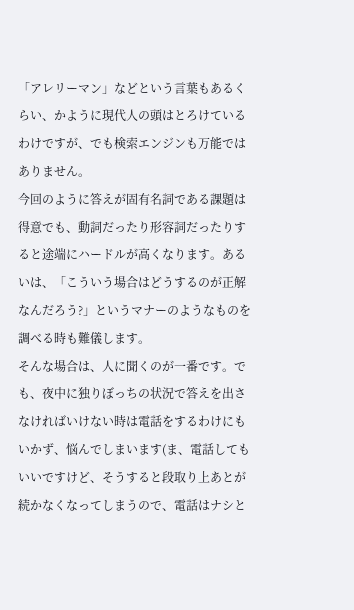「アレリーマン」などという言葉もあるくらい、かように現代人の頭はとろけているわけですが、でも検索エンジンも万能ではありません。
今回のように答えが固有名詞である課題は得意でも、動詞だったり形容詞だったりすると途端にハードルが高くなります。あるいは、「こういう場合はどうするのが正解なんだろう?」というマナーのようなものを調べる時も難儀します。
そんな場合は、人に聞くのが一番です。でも、夜中に独りぼっちの状況で答えを出さなければいけない時は電話をするわけにもいかず、悩んでしまいます(ま、電話してもいいですけど、そうすると段取り上あとが続かなくなってしまうので、電話はナシと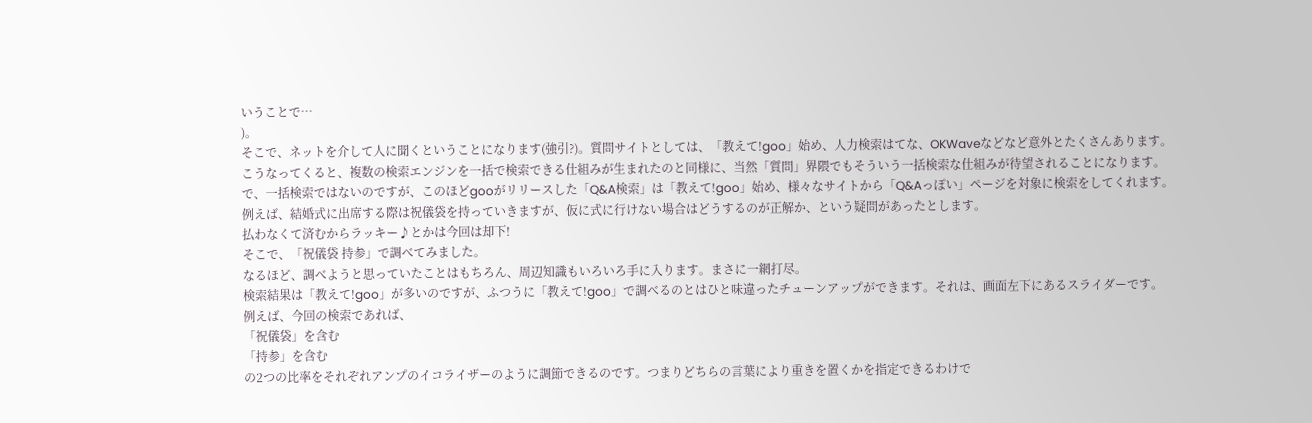いうことで…
)。
そこで、ネットを介して人に聞くということになります(強引?)。質問サイトとしては、「教えて!goo」始め、人力検索はてな、OKWaveなどなど意外とたくさんあります。
こうなってくると、複数の検索エンジンを一括で検索できる仕組みが生まれたのと同様に、当然「質問」界隈でもそういう一括検索な仕組みが待望されることになります。
で、一括検索ではないのですが、このほどgooがリリースした「Q&A検索」は「教えて!goo」始め、様々なサイトから「Q&Aっぽい」ページを対象に検索をしてくれます。
例えば、結婚式に出席する際は祝儀袋を持っていきますが、仮に式に行けない場合はどうするのが正解か、という疑問があったとします。
払わなくて済むからラッキー♪とかは今回は却下!
そこで、「祝儀袋 持参」で調べてみました。
なるほど、調べようと思っていたことはもちろん、周辺知識もいろいろ手に入ります。まさに一網打尽。
検索結果は「教えて!goo」が多いのですが、ふつうに「教えて!goo」で調べるのとはひと味違ったチューンアップができます。それは、画面左下にあるスライダーです。
例えば、今回の検索であれば、
「祝儀袋」を含む
「持参」を含む
の2つの比率をそれぞれアンプのイコライザーのように調節できるのです。つまりどちらの言葉により重きを置くかを指定できるわけで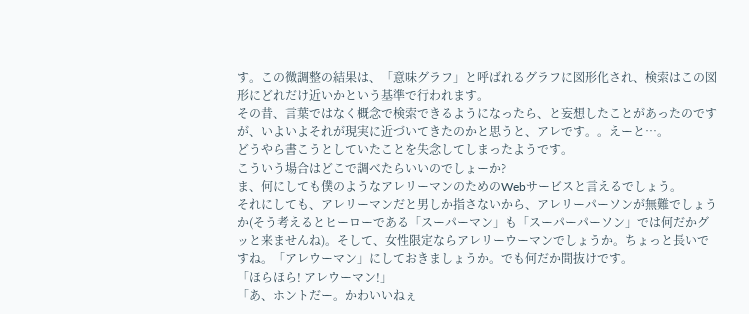す。この微調整の結果は、「意味グラフ」と呼ばれるグラフに図形化され、検索はこの図形にどれだけ近いかという基準で行われます。
その昔、言葉ではなく概念で検索できるようになったら、と妄想したことがあったのですが、いよいよそれが現実に近づいてきたのかと思うと、アレです。。えーと…。
どうやら書こうとしていたことを失念してしまったようです。
こういう場合はどこで調べたらいいのでしょーか?
ま、何にしても僕のようなアレリーマンのためのWebサービスと言えるでしょう。
それにしても、アレリーマンだと男しか指さないから、アレリーパーソンが無難でしょうか(そう考えるとヒーローである「スーパーマン」も「スーパーパーソン」では何だかグッと来ませんね)。そして、女性限定ならアレリーウーマンでしょうか。ちょっと長いですね。「アレウーマン」にしておきましょうか。でも何だか間抜けです。
「ほらほら! アレウーマン!」
「あ、ホントだー。かわいいねぇ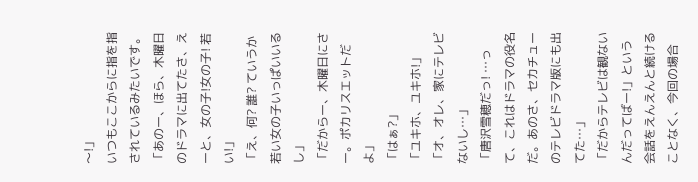〜!」
いつもここからに指を指されているみたいです。
「あのー、ほら、木曜日のドラマに出てたさ、えーと、女の子!女の子! 若い!」
「え、何? 誰? ていうか若い女の子いっぱいいるし」
「だからー、木曜日にさー。ポカリスエットだよ」
「はぁ?」
「ユキホ、ユキホ!」
「オ、オレ、家にテレビないし…」
「唐沢雪穂だっ! …って、これはドラマの役名だ。あのさ、セカチューのテレビドラマ版にも出てた…」
「だからテレビは観ないんだってばー!」という会話をえんえんと続けることなく、今回の場合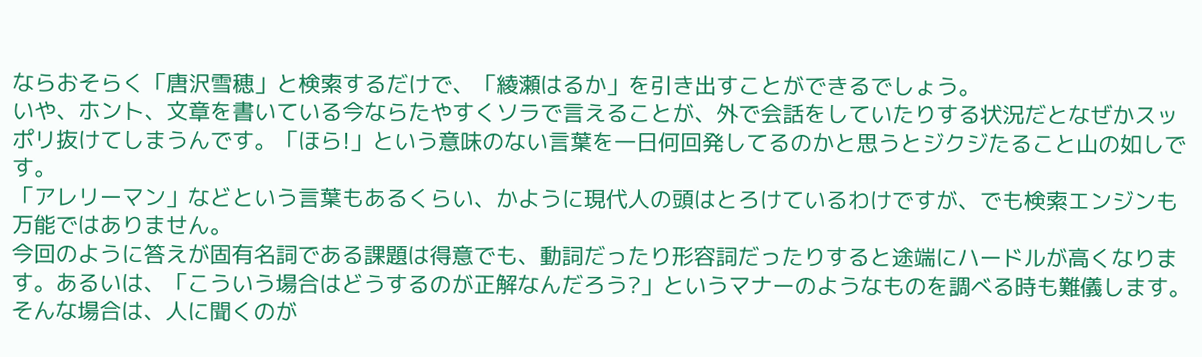ならおそらく「唐沢雪穂」と検索するだけで、「綾瀬はるか」を引き出すことができるでしょう。
いや、ホント、文章を書いている今ならたやすくソラで言えることが、外で会話をしていたりする状況だとなぜかスッポリ抜けてしまうんです。「ほら!」という意味のない言葉を一日何回発してるのかと思うとジクジたること山の如しです。
「アレリーマン」などという言葉もあるくらい、かように現代人の頭はとろけているわけですが、でも検索エンジンも万能ではありません。
今回のように答えが固有名詞である課題は得意でも、動詞だったり形容詞だったりすると途端にハードルが高くなります。あるいは、「こういう場合はどうするのが正解なんだろう?」というマナーのようなものを調べる時も難儀します。
そんな場合は、人に聞くのが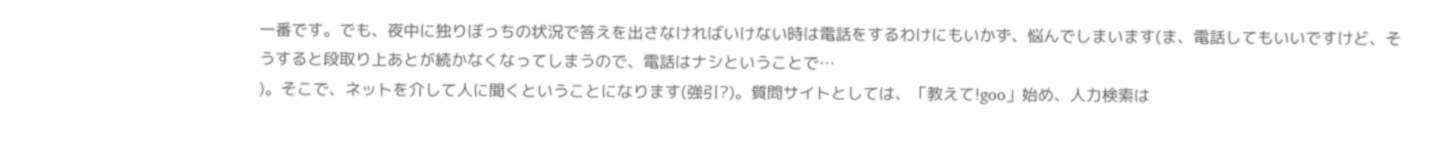一番です。でも、夜中に独りぼっちの状況で答えを出さなければいけない時は電話をするわけにもいかず、悩んでしまいます(ま、電話してもいいですけど、そうすると段取り上あとが続かなくなってしまうので、電話はナシということで…
)。そこで、ネットを介して人に聞くということになります(強引?)。質問サイトとしては、「教えて!goo」始め、人力検索は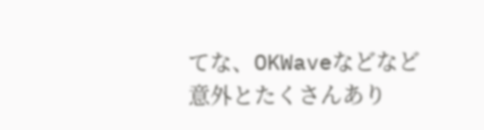てな、OKWaveなどなど意外とたくさんあり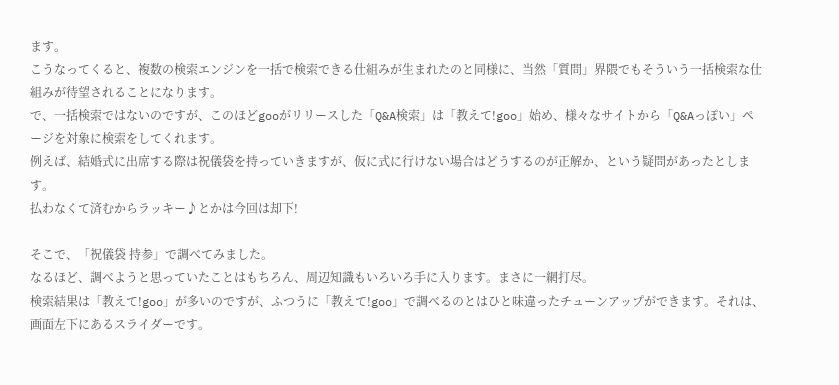ます。
こうなってくると、複数の検索エンジンを一括で検索できる仕組みが生まれたのと同様に、当然「質問」界隈でもそういう一括検索な仕組みが待望されることになります。
で、一括検索ではないのですが、このほどgooがリリースした「Q&A検索」は「教えて!goo」始め、様々なサイトから「Q&Aっぽい」ページを対象に検索をしてくれます。
例えば、結婚式に出席する際は祝儀袋を持っていきますが、仮に式に行けない場合はどうするのが正解か、という疑問があったとします。
払わなくて済むからラッキー♪とかは今回は却下!

そこで、「祝儀袋 持参」で調べてみました。
なるほど、調べようと思っていたことはもちろん、周辺知識もいろいろ手に入ります。まさに一網打尽。
検索結果は「教えて!goo」が多いのですが、ふつうに「教えて!goo」で調べるのとはひと味違ったチューンアップができます。それは、画面左下にあるスライダーです。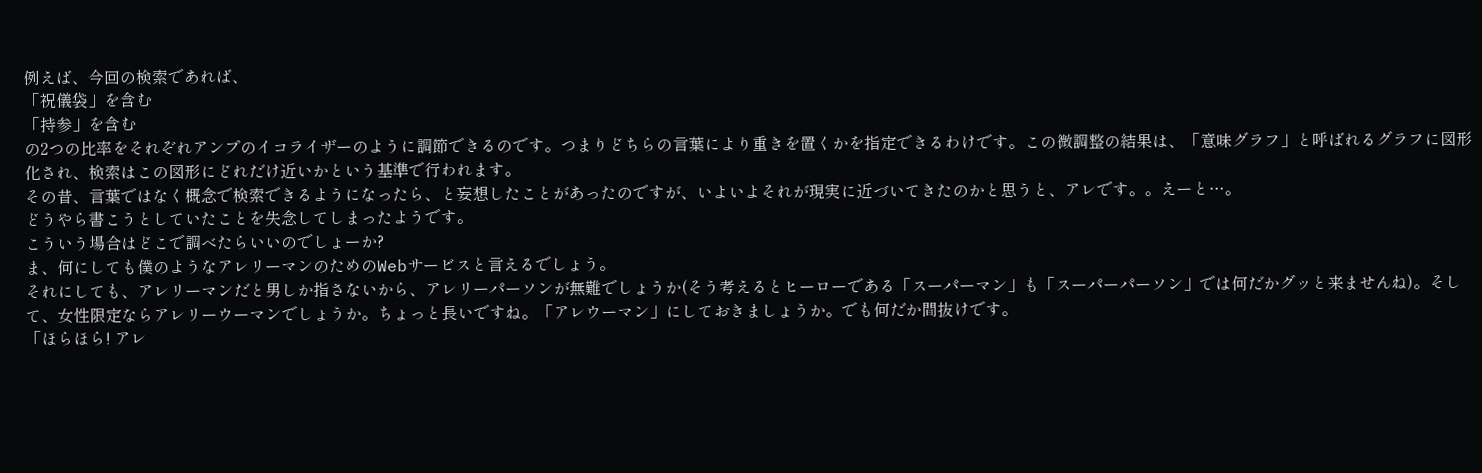例えば、今回の検索であれば、
「祝儀袋」を含む
「持参」を含む
の2つの比率をそれぞれアンプのイコライザーのように調節できるのです。つまりどちらの言葉により重きを置くかを指定できるわけです。この微調整の結果は、「意味グラフ」と呼ばれるグラフに図形化され、検索はこの図形にどれだけ近いかという基準で行われます。
その昔、言葉ではなく概念で検索できるようになったら、と妄想したことがあったのですが、いよいよそれが現実に近づいてきたのかと思うと、アレです。。えーと…。
どうやら書こうとしていたことを失念してしまったようです。
こういう場合はどこで調べたらいいのでしょーか?
ま、何にしても僕のようなアレリーマンのためのWebサービスと言えるでしょう。
それにしても、アレリーマンだと男しか指さないから、アレリーパーソンが無難でしょうか(そう考えるとヒーローである「スーパーマン」も「スーパーパーソン」では何だかグッと来ませんね)。そして、女性限定ならアレリーウーマンでしょうか。ちょっと長いですね。「アレウーマン」にしておきましょうか。でも何だか間抜けです。
「ほらほら! アレ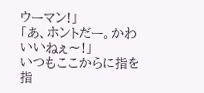ウーマン!」
「あ、ホントだー。かわいいねぇ〜!」
いつもここからに指を指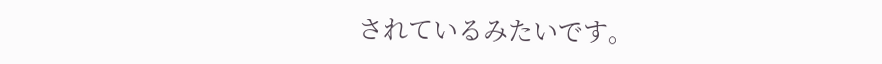されているみたいです。